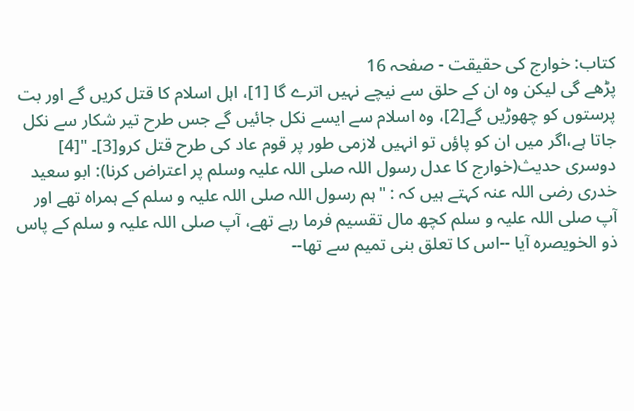کتاب: خوارج کی حقیقت - صفحہ 16
پڑھے گی لیکن وہ ان کے حلق سے نیچے نہیں اترے گا [1]، اہل اسلام کا قتل کریں گے اور بت پرستوں کو چھوڑیں گے[2]، وہ اسلام سے ایسے نکل جائیں گے جس طرح تیر شکار سے نکل جاتا ہے،اگر میں ان کو پاؤں تو انہیں لازمی طور پر قوم عاد کی طرح قتل کرو[3]۔ "[4] دوسری حدیث(خوارج کا عدل رسول اللہ صلی اللہ علیہ وسلم پر اعتراض کرنا): ابو سعید خدری رضی اللہ عنہ کہتے ہیں کہ : "ہم رسول اللہ صلی اللہ علیہ و سلم کے ہمراہ تھے اور آپ صلی اللہ علیہ و سلم کچھ مال تقسیم فرما رہے تھے، آپ صلی اللہ علیہ و سلم کے پاس ذو الخویصرہ آیا --اس کا تعلق بنی تمیم سے تھا--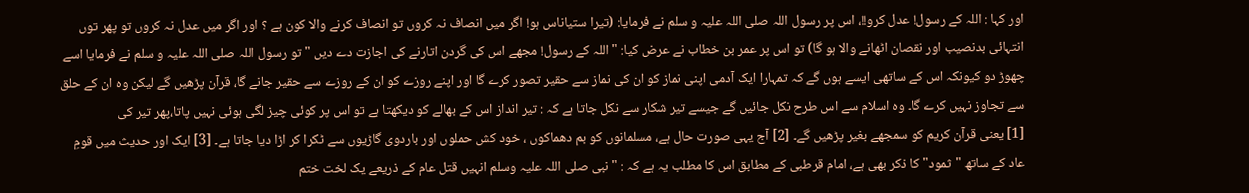اور کہا : اللہ کے رسول! عدل کرو!!، اس پر رسول اللہ صلی اللہ علیہ و سلم نے فرمایا: (تیرا ستیاناس ہو! اگر میں انصاف نہ کروں تو انصاف کرنے والا کون ہے ؟ اور اگر میں عدل نہ کروں تو پھر توں انتہائی بدنصیب اور نقصان اٹھانے والا ہو گا) تو اس پر عمر بن خطاب نے عرض کیا: " اللہ کے رسول! مجھے اس کی گردن اتارنے کی اجازت دے دیں " تو رسول اللہ صلی اللہ علیہ و سلم نے فرمایا اسے چھوڑ دو کیونکہ اس کے ساتھی ایسے ہوں گے کہ تمہارا ایک آدمی اپنی نماز کو ان کی نماز سے حقیر تصور کرے گا اور اپنے روزے کو ان کے روزے سے حقیر جانے گا، قرآن پڑھیں گے لیکن وہ ان کے حلق سے تجاوز نہیں کرے گا۔ وہ اسلام سے اس طرح نکل جائیں گے جیسے تیر شکار سے نکل جاتا ہے کہ : تیر انداز اس کے بھالے کو دیکھتا ہے تو اس پر کوئی چیز لگی ہوئی نہیں پاتا،پھر تیر کی
[1] یعنی قرآن کریم کو سمجھے بغیر پڑھیں گے۔ [2] آج یہی صورت حال ہے، مسلمانوں کو بم دھماکوں ، خود کش حملوں اور باردوی گاڑیوں سے ٹکرا کر اڑا دیا جاتا ہے۔ [3] ایک اور حدیث میں قومِ عاد کے ساتھ "ثمود" کا ذکر بھی ہے، امام قرطبی کے مطابق اس کا مطلب یہ ہے کہ : "نبی صلی اللہ علیہ وسلم انہیں قتل عام کے ذریعے یک لخت ختم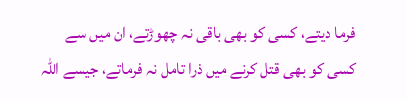فرما دیتے، کسی کو بھی باقی نہ چھوڑتے، ان میں سے کسی کو بھی قتل کرنے میں ذرا تامل نہ فرماتے، جیسے اللہ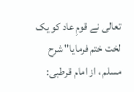تعالی نے قومِ عاد کو یک لخت ختم فرمایا" شرح مسلم ، از امام قرطبی: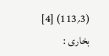(3؍113) [4] بخاری :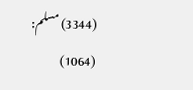(3344) مسلم: (1064)